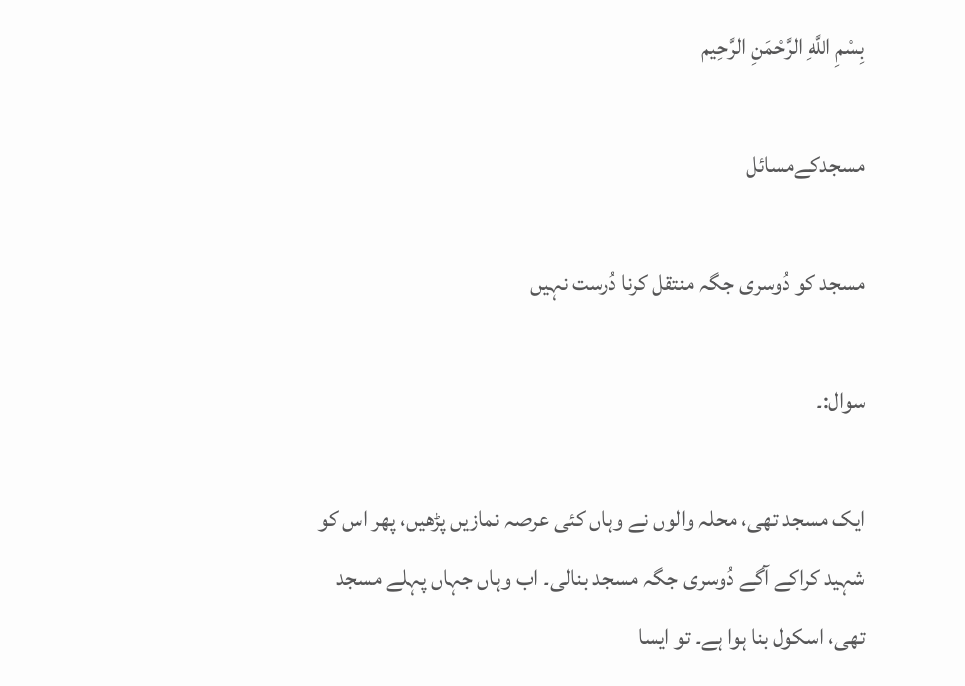بِسْمِ اللَّهِ الرَّحْمَنِ الرَّحِيم

مسجد‌کے‌مسائل

مسجد کو دُوسری جگہ منتقل کرنا دُرست نہیں

سوال:۔

ایک مسجد تھی، محلہ والوں نے وہاں کئی عرصہ نمازیں پڑھیں، پھر اس کو شہید کراکے آگے دُوسری جگہ مسجد بنالی۔ اب وہاں جہاں پہلے مسجد تھی، اسکول بنا ہوا ہے۔ تو ایسا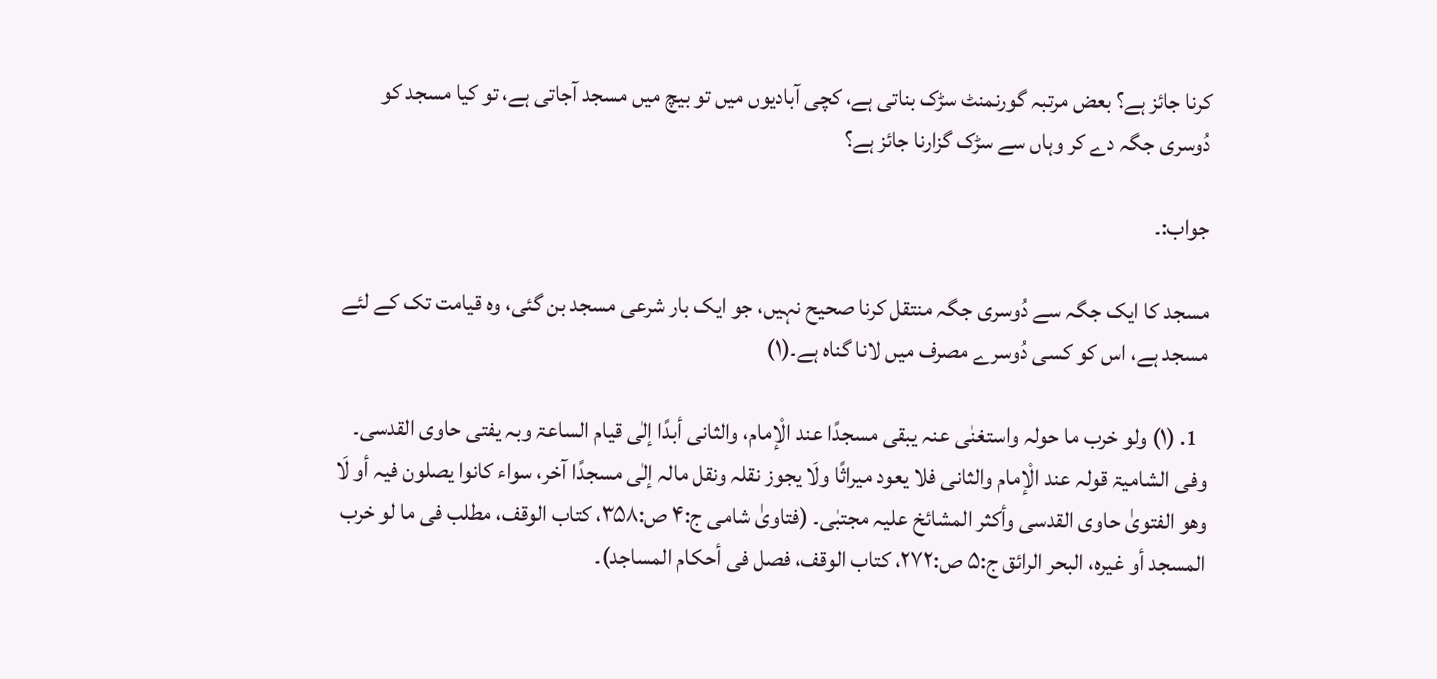کرنا جائز ہے؟ بعض مرتبہ گورنمنٹ سڑک بناتی ہے، کچی آبادیوں میں تو بیچ میں مسجد آجاتی ہے، تو کیا مسجد کو دُوسری جگہ دے کر وہاں سے سڑک گزارنا جائز ہے؟

جواب:۔

مسجد کا ایک جگہ سے دُوسری جگہ منتقل کرنا صحیح نہیں، جو ایک بار شرعی مسجد بن گئی، وہ قیامت تک کے لئے مسجد ہے، اس کو کسی دُوسرے مصرف میں لانا گناہ ہے۔(۱)

  1. (۱) ولو خرب ما حولہ واستغنٰی عنہ یبقی مسجدًا عند الْإمام، والثانی أبدًا إلٰی قیام الساعۃ وبہ یفتی حاوی القدسی۔ وفی الشامیۃ قولہ عند الْإمام والثانی فلا یعود میراثًا ولَا یجوز نقلہ ونقل مالہ إلٰی مسجدًا آخر، سواء کانوا یصلون فیہ أو لَا وھو الفتویٰ حاوی القدسی وأكثر المشائخ علیہ مجتبٰی۔ (فتاویٰ شامی ج:۴ ص:۳۵۸، كتاب الوقف، مطلب فی ما لو خرب المسجد أو غیرہ، البحر الرائق ج:۵ ص:۲۷۲، كتاب الوقف، فصل فی أحکام المساجد)۔